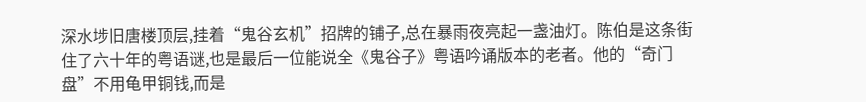深水埗旧唐楼顶层,挂着“鬼谷玄机”招牌的铺子,总在暴雨夜亮起一盏油灯。陈伯是这条街住了六十年的粤语谜,也是最后一位能说全《鬼谷子》粤语吟诵版本的老者。他的“奇门盘”不用龟甲铜钱,而是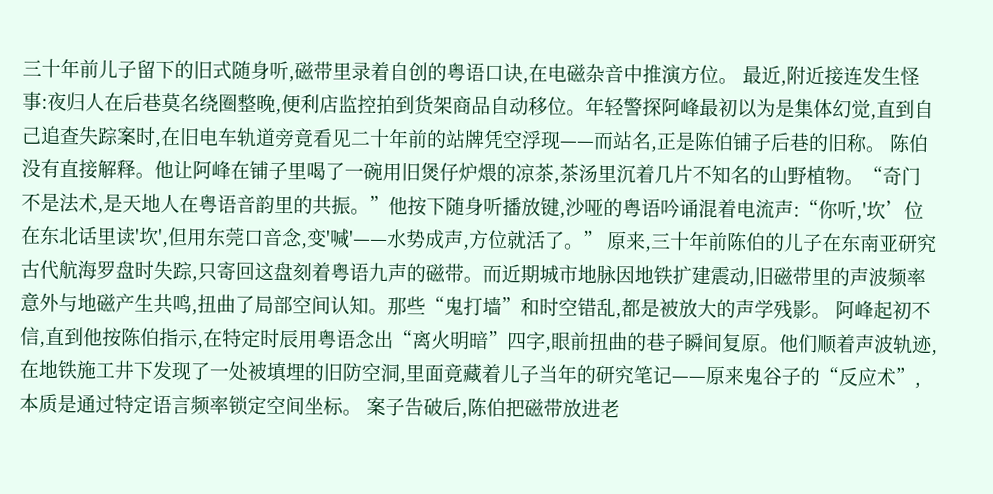三十年前儿子留下的旧式随身听,磁带里录着自创的粤语口诀,在电磁杂音中推演方位。 最近,附近接连发生怪事:夜归人在后巷莫名绕圈整晚,便利店监控拍到货架商品自动移位。年轻警探阿峰最初以为是集体幻觉,直到自己追查失踪案时,在旧电车轨道旁竟看见二十年前的站牌凭空浮现——而站名,正是陈伯铺子后巷的旧称。 陈伯没有直接解释。他让阿峰在铺子里喝了一碗用旧煲仔炉煨的凉茶,茶汤里沉着几片不知名的山野植物。“奇门不是法术,是天地人在粤语音韵里的共振。”他按下随身听播放键,沙哑的粤语吟诵混着电流声:“你听,'坎’位在东北话里读'坎',但用东莞口音念,变'喊'——水势成声,方位就活了。” 原来,三十年前陈伯的儿子在东南亚研究古代航海罗盘时失踪,只寄回这盘刻着粤语九声的磁带。而近期城市地脉因地铁扩建震动,旧磁带里的声波频率意外与地磁产生共鸣,扭曲了局部空间认知。那些“鬼打墙”和时空错乱,都是被放大的声学残影。 阿峰起初不信,直到他按陈伯指示,在特定时辰用粤语念出“离火明暗”四字,眼前扭曲的巷子瞬间复原。他们顺着声波轨迹,在地铁施工井下发现了一处被填埋的旧防空洞,里面竟藏着儿子当年的研究笔记——原来鬼谷子的“反应术”,本质是通过特定语言频率锁定空间坐标。 案子告破后,陈伯把磁带放进老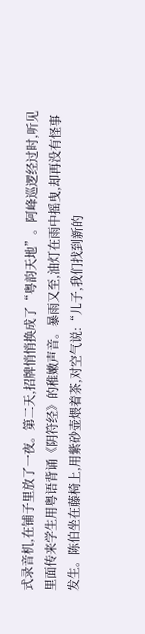式录音机,在铺子里放了一夜。第二天,招牌悄悄换成了“粤韵天地”。阿峰巡逻经过时,听见里面传来学生用粤语背诵《阴符经》的稚嫩声音。暴雨又至,油灯在雨中摇曳,却再没有怪事发生。陈伯坐在藤椅上,用紫砂壶煨着茶,对空气说:“儿子,我们找到新的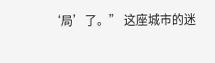‘局’了。” 这座城市的迷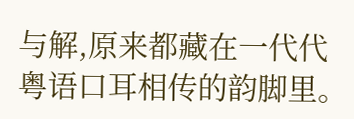与解,原来都藏在一代代粤语口耳相传的韵脚里。